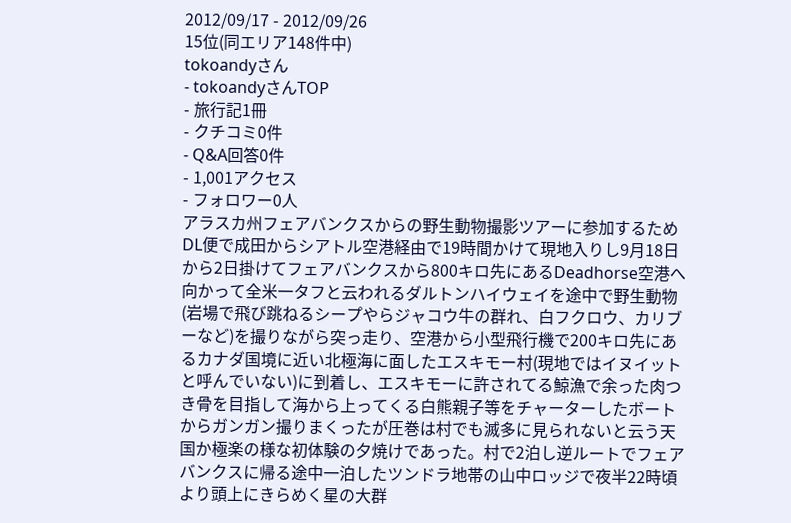2012/09/17 - 2012/09/26
15位(同エリア148件中)
tokoandyさん
- tokoandyさんTOP
- 旅行記1冊
- クチコミ0件
- Q&A回答0件
- 1,001アクセス
- フォロワー0人
アラスカ州フェアバンクスからの野生動物撮影ツアーに参加するためDL便で成田からシアトル空港経由で19時間かけて現地入りし9月18日から2日掛けてフェアバンクスから800キロ先にあるDeadhorse空港へ向かって全米一タフと云われるダルトンハイウェイを途中で野生動物(岩場で飛び跳ねるシープやらジャコウ牛の群れ、白フクロウ、カリブーなど)を撮りながら突っ走り、空港から小型飛行機で200キロ先にあるカナダ国境に近い北極海に面したエスキモー村(現地ではイヌイットと呼んでいない)に到着し、エスキモーに許されてる鯨漁で余った肉つき骨を目指して海から上ってくる白熊親子等をチャーターしたボートからガンガン撮りまくったが圧巻は村でも滅多に見られないと云う天国か極楽の様な初体験の夕焼けであった。村で2泊し逆ルートでフェアバンクスに帰る途中一泊したツンドラ地帯の山中ロッジで夜半22時頃より頭上にきらめく星の大群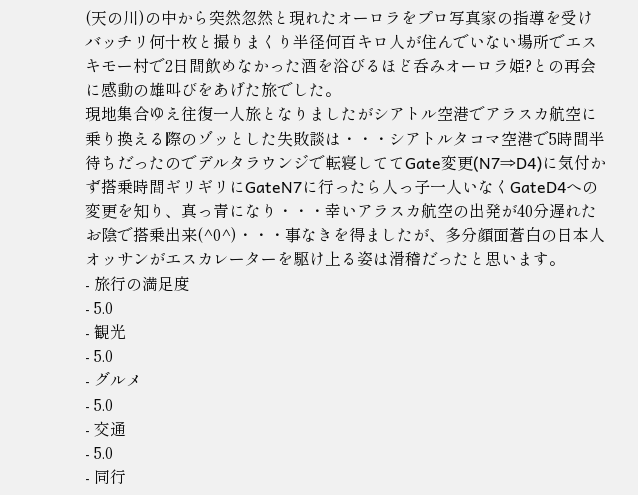(天の川)の中から突然忽然と現れたオーロラをプロ写真家の指導を受けバッチリ何十枚と撮りまくり半径何百キロ人が住んでいない場所でエスキモー村で2日間飲めなかった酒を浴びるほど呑みオーロラ姫?との再会に感動の雄叫びをあげた旅でした。
現地集合ゆえ往復一人旅となりましたがシアトル空港でアラスカ航空に乗り換える際のゾッとした失敗談は・・・シアトルタコマ空港で5時間半待ちだったのでデルタラウンジで転寝しててGate変更(N7⇒D4)に気付かず搭乗時間ギリギリにGateN7に行ったら人っ子一人いなくGateD4への変更を知り、真っ青になり・・・幸いアラスカ航空の出発が40分遅れたお陰で搭乗出来(^0^)・・・事なきを得ましたが、多分顔面蒼白の日本人オッサンがエスカレーターを駆け上る姿は滑稽だったと思います。
- 旅行の満足度
- 5.0
- 観光
- 5.0
- グルメ
- 5.0
- 交通
- 5.0
- 同行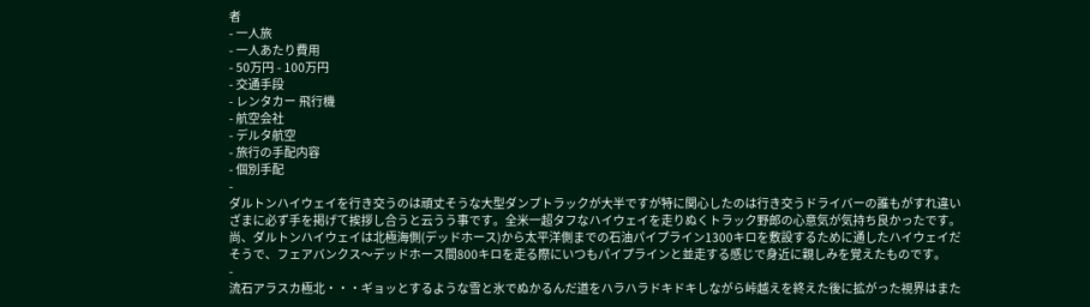者
- 一人旅
- 一人あたり費用
- 50万円 - 100万円
- 交通手段
- レンタカー 飛行機
- 航空会社
- デルタ航空
- 旅行の手配内容
- 個別手配
-
ダルトンハイウェイを行き交うのは頑丈そうな大型ダンプトラックが大半ですが特に関心したのは行き交うドライバーの誰もがすれ違いざまに必ず手を掲げて挨拶し合うと云うう事です。全米一超タフなハイウェイを走りぬくトラック野郎の心意気が気持ち良かったです。尚、ダルトンハイウェイは北極海側(デッドホース)から太平洋側までの石油パイプライン1300キロを敷設するために通したハイウェイだそうで、フェアバンクス〜デッドホース間800キロを走る際にいつもパイプラインと並走する感じで身近に親しみを覚えたものです。
-
流石アラスカ極北・・・ギョッとするような雪と氷でぬかるんだ道をハラハラドキドキしながら峠越えを終えた後に拡がった視界はまた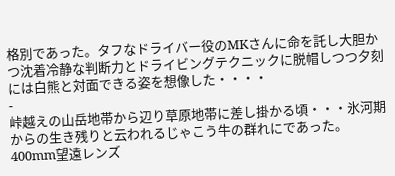格別であった。タフなドライバー役のMKさんに命を託し大胆かつ沈着冷静な判断力とドライビングテクニックに脱帽しつつ夕刻には白熊と対面できる姿を想像した・・・・
-
峠越えの山岳地帯から辺り草原地帯に差し掛かる頃・・・氷河期からの生き残りと云われるじゃこう牛の群れにであった。400mm望遠レンズ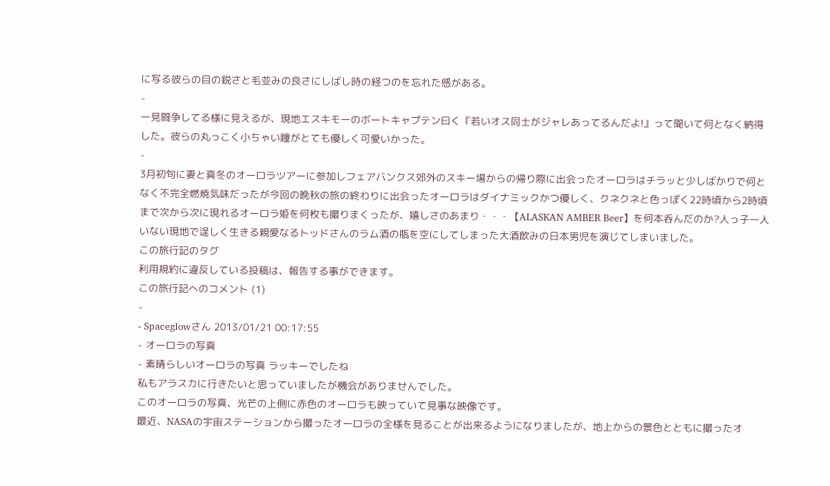に写る彼らの目の鋭さと毛並みの良さにしばし時の経つのを忘れた感がある。
-
一見闘争してる様に見えるが、現地エスキモーのボートキャプテン曰く『若いオス同士がジャレあってるんだよ!』って聞いて何となく納得した。彼らの丸っこく小ちゃい瞳がとても優しく可愛いかった。
-
3月初旬に妻と真冬のオーロラツアーに参加しフェアバンクス郊外のスキー場からの帰り際に出会ったオーロラはチラッと少しばかりで何となく不完全燃焼気味だったが今回の晩秋の旅の終わりに出会ったオーロラはダイナミックかつ優しく、クネクネと色っぽく22時頃から2時頃まで次から次に現れるオーロラ姫を何枚も撮りまくったが、嬉しさのあまり・・・【ALASKAN AMBER Beer】を何本呑んだのか?人っ子一人いない現地で逞しく生きる親愛なるトッドさんのラム酒の瓶を空にしてしまった大酒飲みの日本男児を演じてしまいました。
この旅行記のタグ
利用規約に違反している投稿は、報告する事ができます。
この旅行記へのコメント (1)
-
- Spaceglowさん 2013/01/21 00:17:55
- オーロラの写真
- 素晴らしいオーロラの写真 ラッキーでしたね
私もアラスカに行きたいと思っていましたが機会がありませんでした。
このオーロラの写真、光芒の上側に赤色のオーロラも映っていて見事な映像です。
最近、NASAの宇宙ステーションから撮ったオーロラの全様を見ることが出来るようになりましたが、地上からの景色とともに撮ったオ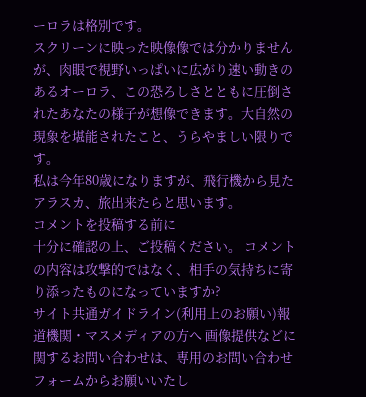ーロラは格別です。
スクリーンに映った映像像では分かりませんが、肉眼で視野いっぱいに広がり速い動きのあるオーロラ、この恐ろしさとともに圧倒されたあなたの様子が想像できます。大自然の現象を堪能されたこと、うらやましい限りです。
私は今年80歳になりますが、飛行機から見たアラスカ、旅出来たらと思います。
コメントを投稿する前に
十分に確認の上、ご投稿ください。 コメントの内容は攻撃的ではなく、相手の気持ちに寄り添ったものになっていますか?
サイト共通ガイドライン(利用上のお願い)報道機関・マスメディアの方へ 画像提供などに関するお問い合わせは、専用のお問い合わせフォームからお願いいたし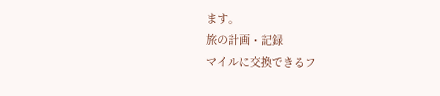ます。
旅の計画・記録
マイルに交換できるフ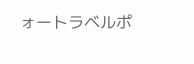ォートラベルポ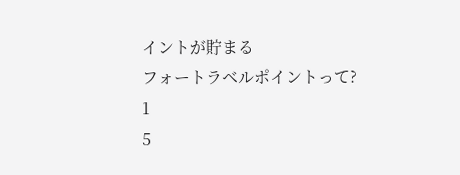イントが貯まる
フォートラベルポイントって?
1
5